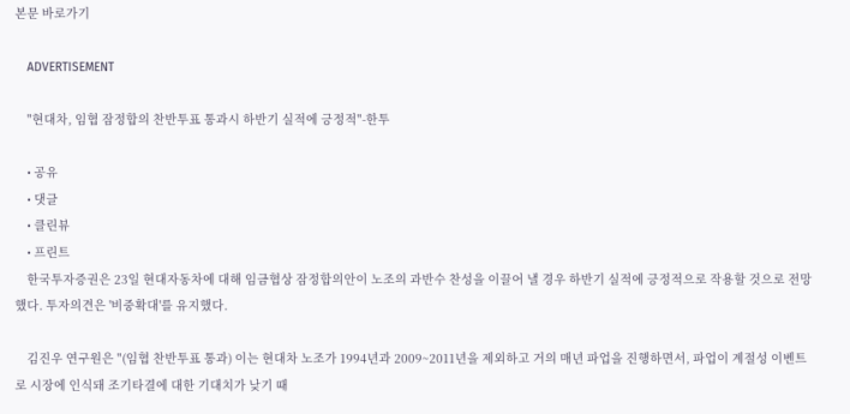본문 바로가기

    ADVERTISEMENT

    "현대차, 임협 잠정합의 찬반투표 통과시 하반기 실적에 긍정적"-한투

    • 공유
    • 댓글
    • 클린뷰
    • 프린트
    한국투자증권은 23일 현대자동차에 대해 임금협상 잠정합의안이 노조의 과반수 찬성을 이끌어 낼 경우 하반기 실적에 긍정적으로 작용할 것으로 전망했다. 투자의견은 '비중확대'를 유지했다.

    김진우 연구원은 "(임협 찬반투표 통과) 이는 현대차 노조가 1994년과 2009~2011년을 제외하고 거의 매년 파업을 진행하면서, 파업이 계절성 이벤트로 시장에 인식돼 조기타결에 대한 기대치가 낮기 때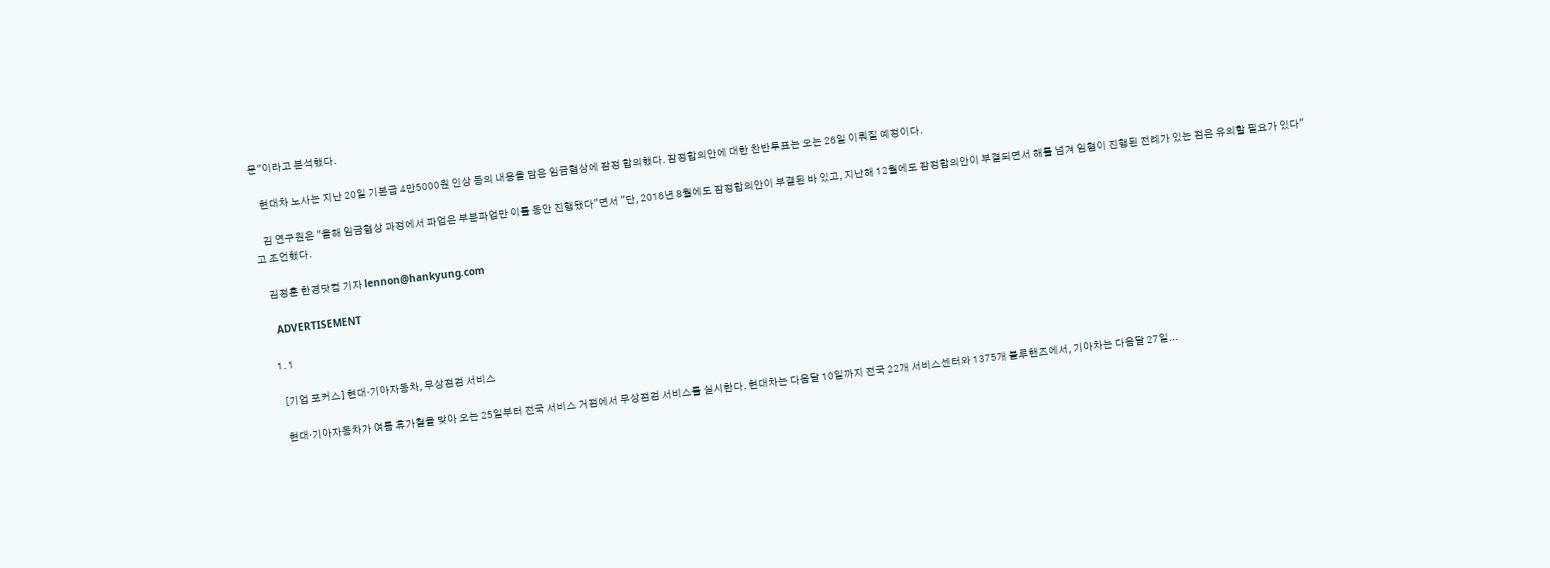문"이라고 분석했다.

    현대차 노사는 지난 20일 기본급 4만5000원 인상 등의 내용을 담은 임금협상에 잠정 합의했다. 잠정합의안에 대한 찬반투표는 오는 26일 이뤄질 예정이다.

    김 연구원은 "올해 임금협상 과정에서 파업은 부분파업만 이틀 동안 진행됐다"면서 "단, 2016년 8월에도 잠정합의안이 부결된 바 있고, 지난해 12월에도 잠정합의안이 부결되면서 해를 넘겨 임협이 진행된 전례가 있는 점은 유의할 필요가 있다"고 조언했다.

    김정훈 한경닷컴 기자 lennon@hankyung.com

    ADVERTISEMENT

    1. 1

      [기업 포커스] 현대·기아자동차, 무상점검 서비스

      현대·기아자동차가 여름 휴가철을 맞아 오는 25일부터 전국 서비스 거점에서 무상점검 서비스를 실시한다. 현대차는 다음달 10일까지 전국 22개 서비스센터와 1375개 블루핸즈에서, 기아차는 다음달 27일...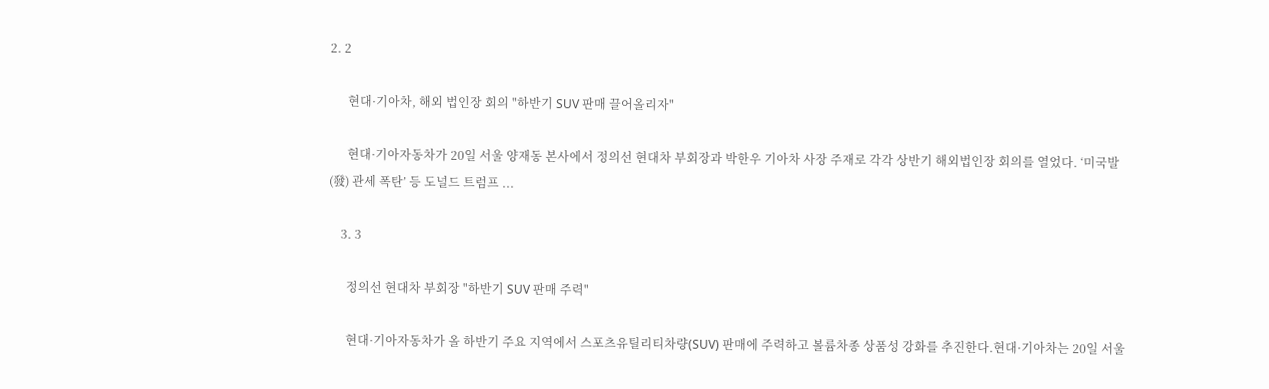2. 2

      현대·기아차, 해외 법인장 회의 "하반기 SUV 판매 끌어올리자"

      현대·기아자동차가 20일 서울 양재동 본사에서 정의선 현대차 부회장과 박한우 기아차 사장 주재로 각각 상반기 해외법인장 회의를 열었다. ‘미국발(發) 관세 폭탄’ 등 도널드 트럼프 ...

    3. 3

      정의선 현대차 부회장 "하반기 SUV 판매 주력"

      현대·기아자동차가 올 하반기 주요 지역에서 스포츠유틸리티차량(SUV) 판매에 주력하고 볼륨차종 상품성 강화를 추진한다.현대·기아차는 20일 서울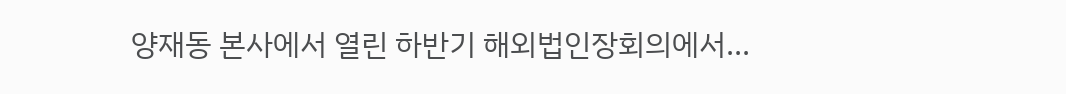양재동 본사에서 열린 하반기 해외법인장회의에서...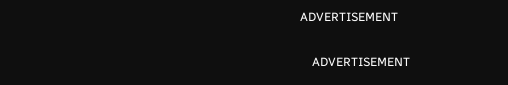ADVERTISEMENT

    ADVERTISEMENT